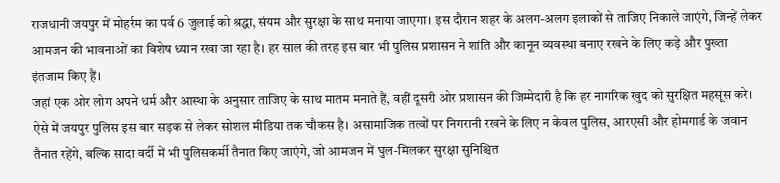राजधानी जयपुर में मोहर्रम का पर्व 6 जुलाई को श्रद्धा, संयम और सुरक्षा के साथ मनाया जाएगा। इस दौरान शहर के अलग-अलग इलाकों से ताजिए निकाले जाएंगे, जिन्हें लेकर आमजन की भावनाओं का विशेष ध्यान रखा जा रहा है। हर साल की तरह इस बार भी पुलिस प्रशासन ने शांति और कानून व्यवस्था बनाए रखने के लिए कड़े और पुख्ता इंतजाम किए हैं।
जहां एक ओर लोग अपने धर्म और आस्था के अनुसार ताजिए के साथ मातम मनाते हैं, वहीं दूसरी ओर प्रशासन की जिम्मेदारी है कि हर नागरिक खुद को सुरक्षित महसूस करे। ऐसे में जयपुर पुलिस इस बार सड़क से लेकर सोशल मीडिया तक चौकस है। असामाजिक तत्वों पर निगरानी रखने के लिए न केवल पुलिस, आरएसी और होमगार्ड के जवान तैनात रहेंगे, बल्कि सादा वर्दी में भी पुलिसकर्मी तैनात किए जाएंगे, जो आमजन में घुल-मिलकर सुरक्षा सुनिश्चित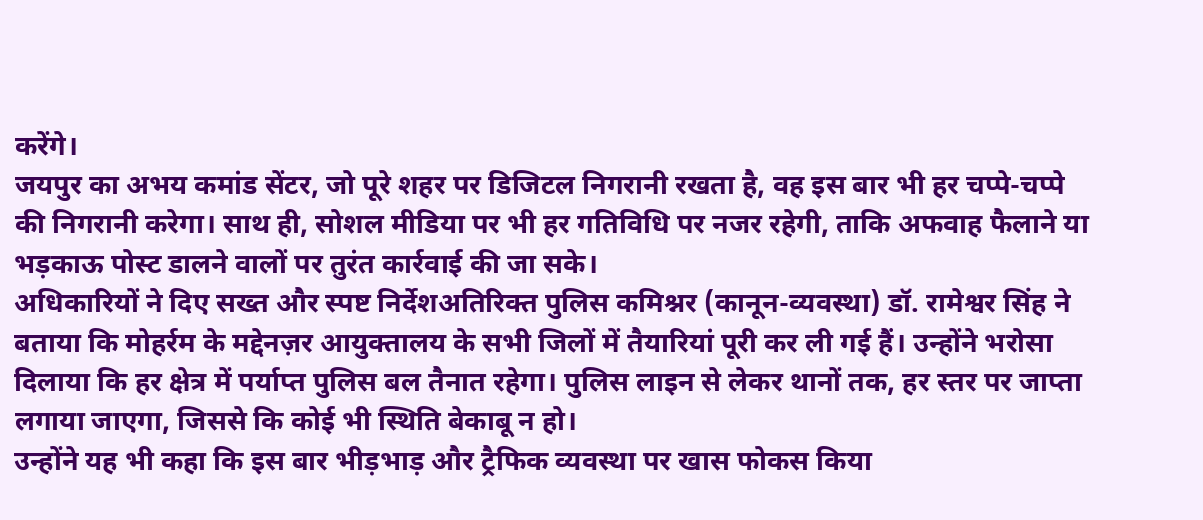करेंगे।
जयपुर का अभय कमांड सेंटर, जो पूरे शहर पर डिजिटल निगरानी रखता है, वह इस बार भी हर चप्पे-चप्पे की निगरानी करेगा। साथ ही, सोशल मीडिया पर भी हर गतिविधि पर नजर रहेगी, ताकि अफवाह फैलाने या भड़काऊ पोस्ट डालने वालों पर तुरंत कार्रवाई की जा सके।
अधिकारियों ने दिए सख्त और स्पष्ट निर्देशअतिरिक्त पुलिस कमिश्नर (कानून-व्यवस्था) डॉ. रामेश्वर सिंह ने बताया कि मोहर्रम के मद्देनज़र आयुक्तालय के सभी जिलों में तैयारियां पूरी कर ली गई हैं। उन्होंने भरोसा दिलाया कि हर क्षेत्र में पर्याप्त पुलिस बल तैनात रहेगा। पुलिस लाइन से लेकर थानों तक, हर स्तर पर जाप्ता लगाया जाएगा, जिससे कि कोई भी स्थिति बेकाबू न हो।
उन्होंने यह भी कहा कि इस बार भीड़भाड़ और ट्रैफिक व्यवस्था पर खास फोकस किया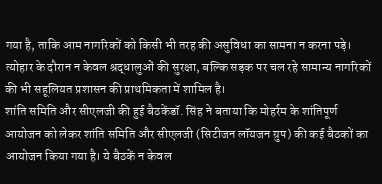गया है, ताकि आम नागरिकों को किसी भी तरह की असुविधा का सामना न करना पड़े। त्योहार के दौरान न केवल श्रद्धालुओं की सुरक्षा, बल्कि सड़क पर चल रहे सामान्य नागरिकों की भी सहूलियत प्रशासन की प्राथमिकता में शामिल है।
शांति समिति और सीएलजी की हुई बैठकेंडॉ. सिंह ने बताया कि मोहर्रम के शांतिपूर्ण आयोजन को लेकर शांति समिति और सीएलजी (सिटीजन लॉयजन ग्रुप) की कई बैठकों का आयोजन किया गया है। ये बैठकें न केवल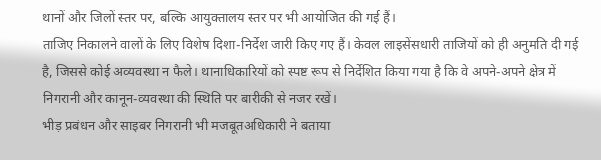थानों और जिलों स्तर पर, बल्कि आयुक्तालय स्तर पर भी आयोजित की गई हैं।
ताजिए निकालने वालों के लिए विशेष दिशा-निर्देश जारी किए गए हैं। केवल लाइसेंसधारी ताजियों को ही अनुमति दी गई है, जिससे कोई अव्यवस्था न फैले। थानाधिकारियों को स्पष्ट रूप से निर्देशित किया गया है कि वे अपने-अपने क्षेत्र में निगरानी और कानून-व्यवस्था की स्थिति पर बारीकी से नजर रखें।
भीड़ प्रबंधन और साइबर निगरानी भी मजबूतअधिकारी ने बताया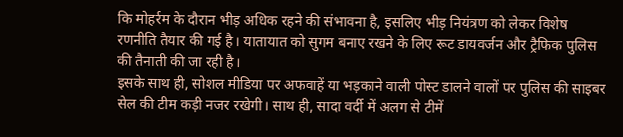कि मोहर्रम के दौरान भीड़ अधिक रहने की संभावना है, इसलिए भीड़ नियंत्रण को लेकर विशेष रणनीति तैयार की गई है। यातायात को सुगम बनाए रखने के लिए रूट डायवर्जन और ट्रैफिक पुलिस की तैनाती की जा रही है।
इसके साथ ही, सोशल मीडिया पर अफवाहें या भड़काने वाली पोस्ट डालने वालों पर पुलिस की साइबर सेल की टीम कड़ी नजर रखेगी। साथ ही, सादा वर्दी में अलग से टीमें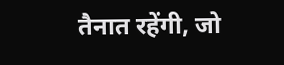तैनात रहेंगी, जो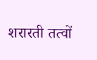शरारती तत्वों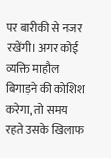पर बारीकी से नजर रखेंगी। अगर कोई व्यक्ति माहौल बिगाड़ने की कोशिश करेगा, तो समय रहते उसके खिलाफ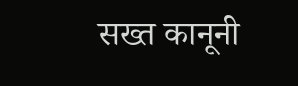सख्त कानूनी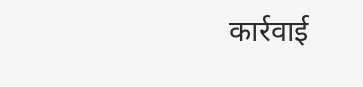कार्रवाई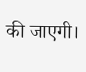की जाएगी।